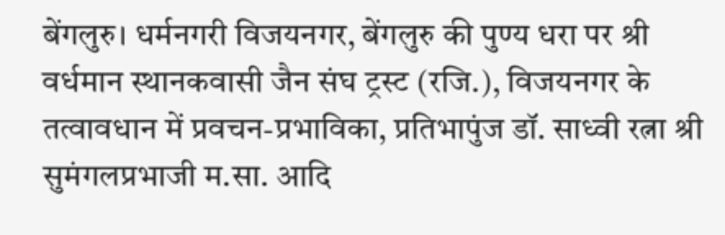बेंगलुरु। धर्मनगरी विजयनगर, बेंगलुरु की पुण्य धरा पर श्री वर्धमान स्थानकवासी जैन संघ ट्रस्ट (रजि.), विजयनगर के तत्वावधान में प्रवचन-प्रभाविका, प्रतिभापुंज डॉ. साध्वी रत्ना श्री सुमंगलप्रभाजी म.सा. आदि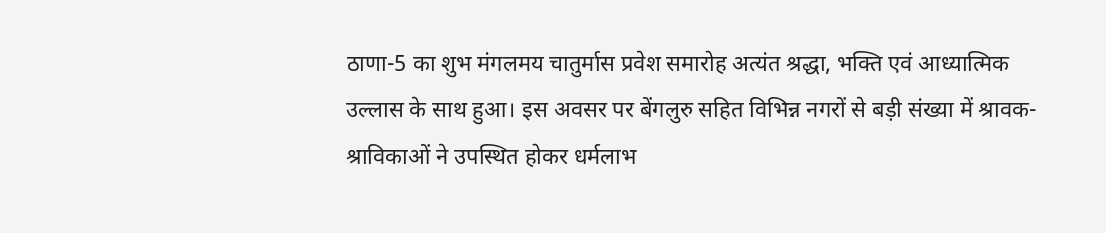ठाणा-5 का शुभ मंगलमय चातुर्मास प्रवेश समारोह अत्यंत श्रद्धा, भक्ति एवं आध्यात्मिक उल्लास के साथ हुआ। इस अवसर पर बेंगलुरु सहित विभिन्न नगरों से बड़ी संख्या में श्रावक-श्राविकाओं ने उपस्थित होकर धर्मलाभ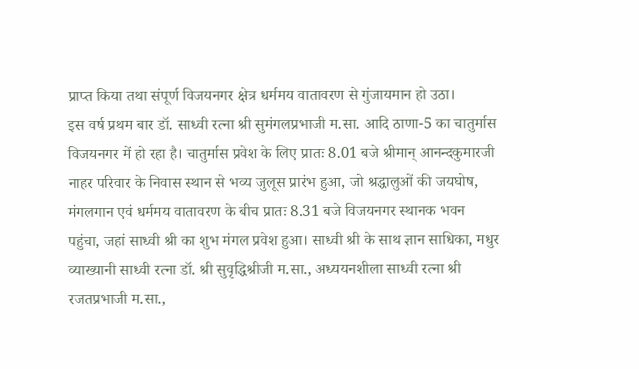प्राप्त किया तथा संपूर्ण विजयनगर क्षेत्र धर्ममय वातावरण से गुंजायमान हो उठा।
इस वर्ष प्रथम बार डॉ. साध्वी रत्ना श्री सुमंगलप्रभाजी म.सा. आदि ठाणा-5 का चातुर्मास विजयनगर में हो रहा है। चातुर्मास प्रवेश के लिए प्रातः 8.01 बजे श्रीमान् आनन्दकुमारजी नाहर परिवार के निवास स्थान से भव्य जुलूस प्रारंभ हुआ, जो श्रद्धालुओं की जयघोष, मंगलगान एवं धर्ममय वातावरण के बीच प्रातः 8.31 बजे विजयनगर स्थानक भवन पहुंचा, जहां साध्वी श्री का शुभ मंगल प्रवेश हुआ। साध्वी श्री के साथ ज्ञान साधिका, मधुर व्याख्यानी साध्वी रत्ना डॉ. श्री सुवृद्धिश्रीजी म.सा., अध्ययनशीला साध्वी रत्ना श्री रजतप्रभाजी म.सा.,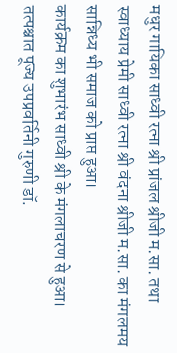मधुर गायिका साध्वी रत्ना श्री प्रांजल श्रीजी म.सा. तथा स्वाध्याय प्रेमी साध्वी रत्ना श्री वंदना श्रीजी म.सा. का मंगलमय सान्निध्य भी समाज को प्राप्त हुआ।
कार्यक्रम का शुभारंभ साध्वी श्री के मंगलाचरण से हुआ। तत्पश्चात पूज्य उपप्रवर्तिनी गुरुणी डॉ.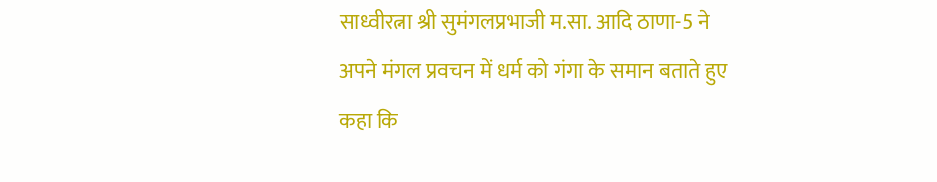साध्वीरत्ना श्री सुमंगलप्रभाजी म.सा. आदि ठाणा-5 ने अपने मंगल प्रवचन में धर्म को गंगा के समान बताते हुए कहा कि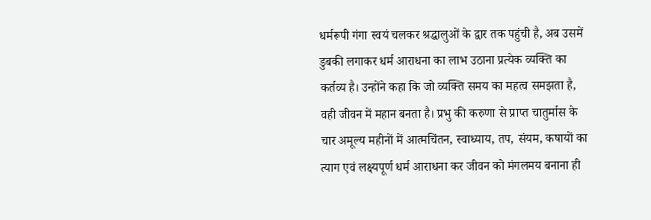धर्मरूपी गंगा स्वयं चलकर श्रद्धालुओं के द्वार तक पहुंची है, अब उसमें डुबकी लगाकर धर्म आराधना का लाभ उठाना प्रत्येक व्यक्ति का कर्तव्य है। उन्होंने कहा कि जो व्यक्ति समय का महत्व समझता है, वही जीवन में महान बनता है। प्रभु की करुणा से प्राप्त चातुर्मास के चार अमूल्य महीनों में आत्मचिंतन, स्वाध्याय, तप, संयम, कषायों का त्याग एवं लक्ष्यपूर्ण धर्म आराधना कर जीवन को मंगलमय बनाना ही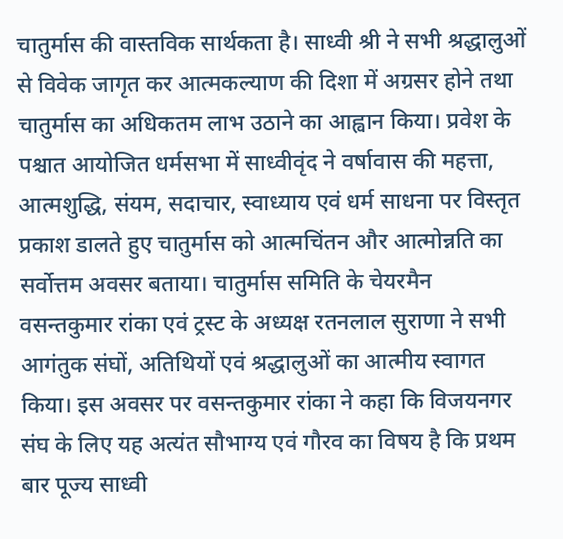चातुर्मास की वास्तविक सार्थकता है। साध्वी श्री ने सभी श्रद्धालुओं से विवेक जागृत कर आत्मकल्याण की दिशा में अग्रसर होने तथा चातुर्मास का अधिकतम लाभ उठाने का आह्वान किया। प्रवेश के पश्चात आयोजित धर्मसभा में साध्वीवृंद ने वर्षावास की महत्ता, आत्मशुद्धि, संयम, सदाचार, स्वाध्याय एवं धर्म साधना पर विस्तृत प्रकाश डालते हुए चातुर्मास को आत्मचिंतन और आत्मोन्नति का सर्वोत्तम अवसर बताया। चातुर्मास समिति के चेयरमैन वसन्तकुमार रांका एवं ट्रस्ट के अध्यक्ष रतनलाल सुराणा ने सभी आगंतुक संघों, अतिथियों एवं श्रद्धालुओं का आत्मीय स्वागत किया। इस अवसर पर वसन्तकुमार रांका ने कहा कि विजयनगर संघ के लिए यह अत्यंत सौभाग्य एवं गौरव का विषय है कि प्रथम बार पूज्य साध्वी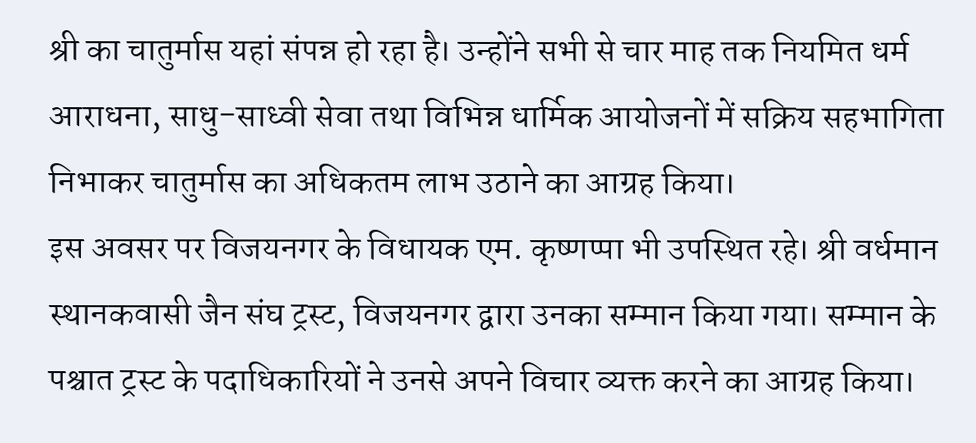श्री का चातुर्मास यहां संपन्न हो रहा है। उन्होंने सभी से चार माह तक नियमित धर्म आराधना, साधु-साध्वी सेवा तथा विभिन्न धार्मिक आयोजनों में सक्रिय सहभागिता निभाकर चातुर्मास का अधिकतम लाभ उठाने का आग्रह किया।
इस अवसर पर विजयनगर के विधायक एम. कृष्णप्पा भी उपस्थित रहे। श्री वर्धमान स्थानकवासी जैन संघ ट्रस्ट, विजयनगर द्वारा उनका सम्मान किया गया। सम्मान के पश्चात ट्रस्ट के पदाधिकारियों ने उनसे अपने विचार व्यक्त करने का आग्रह किया।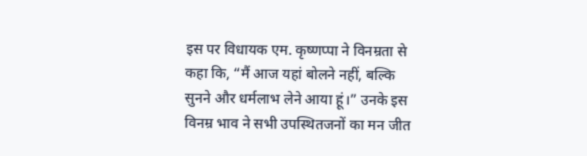इस पर विधायक एम. कृष्णप्पा ने विनम्रता से कहा कि, “मैं आज यहां बोलने नहीं, बल्कि सुनने और धर्मलाभ लेने आया हूं।” उनके इस विनम्र भाव ने सभी उपस्थितजनों का मन जीत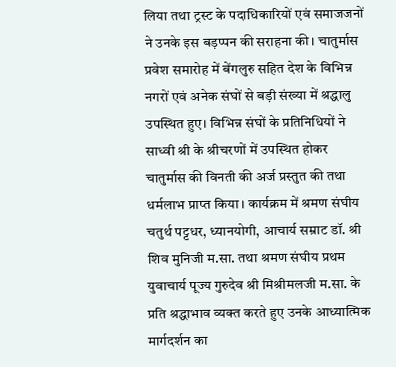लिया तथा ट्रस्ट के पदाधिकारियों एवं समाजजनों ने उनके इस बड़प्पन की सराहना की। चातुर्मास प्रवेश समारोह में बेंगलुरु सहित देश के विभिन्न नगरों एवं अनेक संघों से बड़ी संख्या में श्रद्धालु उपस्थित हुए। विभिन्न संघों के प्रतिनिधियों ने साध्वी श्री के श्रीचरणों में उपस्थित होकर चातुर्मास की विनती की अर्ज प्रस्तुत की तथा धर्मलाभ प्राप्त किया। कार्यक्रम में श्रमण संघीय चतुर्थ पट्टधर, ध्यानयोगी, आचार्य सम्राट डॉ. श्री शिव मुनिजी म.सा. तथा श्रमण संघीय प्रथम युवाचार्य पूज्य गुरुदेव श्री मिश्रीमलजी म.सा. के प्रति श्रद्धाभाव व्यक्त करते हुए उनके आध्यात्मिक मार्गदर्शन का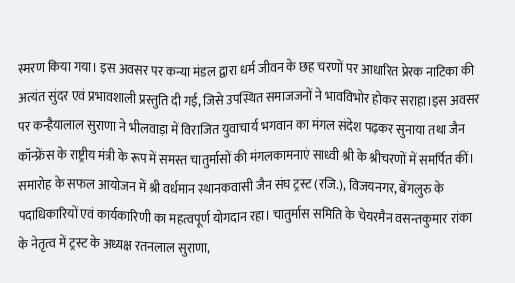स्मरण किया गया। इस अवसर पर कन्या मंडल द्वारा धर्म जीवन के छह चरणों पर आधारित प्रेरक नाटिका की अत्यंत सुंदर एवं प्रभावशाली प्रस्तुति दी गई, जिसे उपस्थित समाजजनों ने भावविभोर होकर सराहा।इस अवसर पर कन्हैयालाल सुराणा ने भीलवाड़ा में विराजित युवाचार्य भगवान का मंगल संदेश पढ़कर सुनाया तथा जैन कॉन्फ्रेंस के राष्ट्रीय मंत्री के रूप में समस्त चातुर्मासों की मंगलकामनाएं साध्वी श्री के श्रीचरणों में समर्पित कीं।
समारोह के सफल आयोजन में श्री वर्धमान स्थानकवासी जैन संघ ट्रस्ट (रजि.), विजयनगर, बेंगलुरु के पदाधिकारियों एवं कार्यकारिणी का महत्वपूर्ण योगदान रहा। चातुर्मास समिति के चेयरमैन वसन्तकुमार रांका के नेतृत्व में ट्रस्ट के अध्यक्ष रतनलाल सुराणा,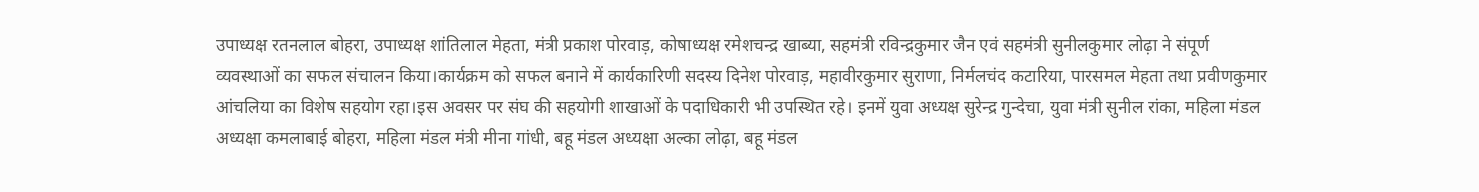उपाध्यक्ष रतनलाल बोहरा, उपाध्यक्ष शांतिलाल मेहता, मंत्री प्रकाश पोरवाड़, कोषाध्यक्ष रमेशचन्द्र खाब्या, सहमंत्री रविन्द्रकुमार जैन एवं सहमंत्री सुनीलकुमार लोढ़ा ने संपूर्ण व्यवस्थाओं का सफल संचालन किया।कार्यक्रम को सफल बनाने में कार्यकारिणी सदस्य दिनेश पोरवाड़, महावीरकुमार सुराणा, निर्मलचंद कटारिया, पारसमल मेहता तथा प्रवीणकुमार आंचलिया का विशेष सहयोग रहा।इस अवसर पर संघ की सहयोगी शाखाओं के पदाधिकारी भी उपस्थित रहे। इनमें युवा अध्यक्ष सुरेन्द्र गुन्देचा, युवा मंत्री सुनील रांका, महिला मंडल अध्यक्षा कमलाबाई बोहरा, महिला मंडल मंत्री मीना गांधी, बहू मंडल अध्यक्षा अल्का लोढ़ा, बहू मंडल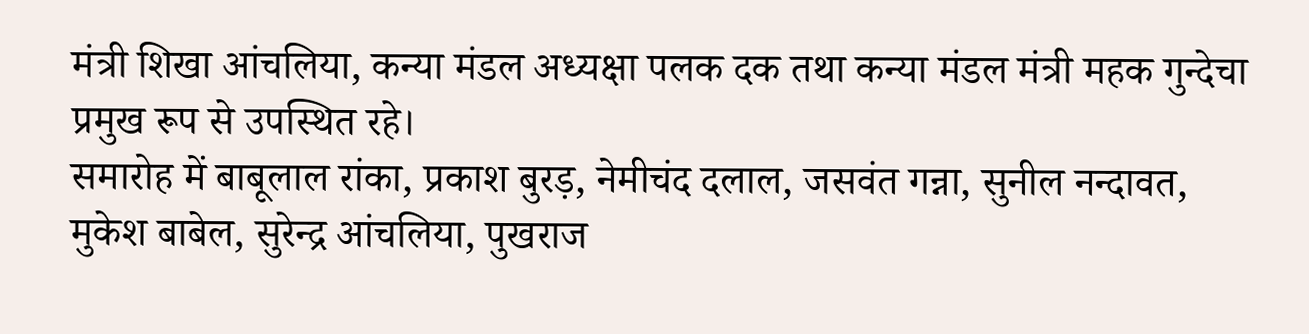मंत्री शिखा आंचलिया, कन्या मंडल अध्यक्षा पलक दक तथा कन्या मंडल मंत्री महक गुन्देचा प्रमुख रूप से उपस्थित रहे।
समारोह में बाबूलाल रांका, प्रकाश बुरड़, नेमीचंद दलाल, जसवंत गन्ना, सुनील नन्दावत, मुकेश बाबेल, सुरेन्द्र आंचलिया, पुखराज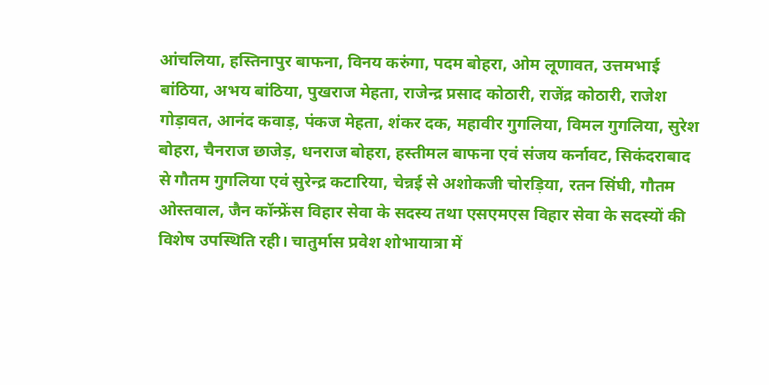आंचलिया, हस्तिनापुर बाफना, विनय करुंगा, पदम बोहरा, ओम लूणावत, उत्तमभाई बांठिया, अभय बांठिया, पुखराज मेहता, राजेन्द्र प्रसाद कोठारी, राजेंद्र कोठारी, राजेश गोड़ावत, आनंद कवाड़, पंकज मेहता, शंकर दक, महावीर गुगलिया, विमल गुगलिया, सुरेश बोहरा, चैनराज छाजेड़, धनराज बोहरा, हस्तीमल बाफना एवं संजय कर्नावट, सिकंदराबाद से गौतम गुगलिया एवं सुरेन्द्र कटारिया, चेन्नई से अशोकजी चोरड़िया, रतन सिंघी, गौतम ओस्तवाल, जैन कॉन्फ्रेंस विहार सेवा के सदस्य तथा एसएमएस विहार सेवा के सदस्यों की विशेष उपस्थिति रही। चातुर्मास प्रवेश शोभायात्रा में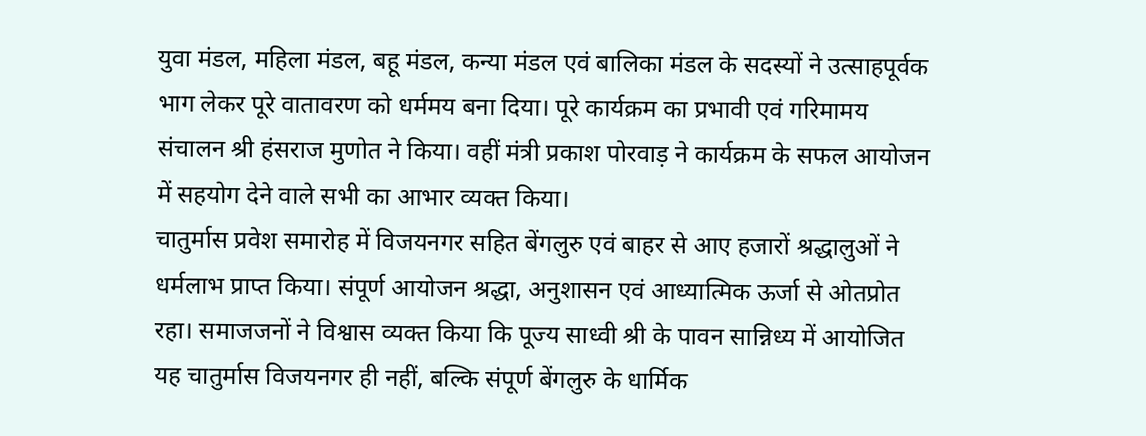युवा मंडल, महिला मंडल, बहू मंडल, कन्या मंडल एवं बालिका मंडल के सदस्यों ने उत्साहपूर्वक भाग लेकर पूरे वातावरण को धर्ममय बना दिया। पूरे कार्यक्रम का प्रभावी एवं गरिमामय संचालन श्री हंसराज मुणोत ने किया। वहीं मंत्री प्रकाश पोरवाड़ ने कार्यक्रम के सफल आयोजन में सहयोग देने वाले सभी का आभार व्यक्त किया।
चातुर्मास प्रवेश समारोह में विजयनगर सहित बेंगलुरु एवं बाहर से आए हजारों श्रद्धालुओं ने धर्मलाभ प्राप्त किया। संपूर्ण आयोजन श्रद्धा, अनुशासन एवं आध्यात्मिक ऊर्जा से ओतप्रोत रहा। समाजजनों ने विश्वास व्यक्त किया कि पूज्य साध्वी श्री के पावन सान्निध्य में आयोजित यह चातुर्मास विजयनगर ही नहीं, बल्कि संपूर्ण बेंगलुरु के धार्मिक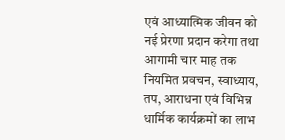एवं आध्यात्मिक जीवन को नई प्रेरणा प्रदान करेगा तथा आगामी चार माह तक नियमित प्रवचन, स्वाध्याय, तप, आराधना एवं विभिन्न धार्मिक कार्यक्रमों का लाभ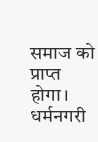समाज को प्राप्त होगा।
धर्मनगरी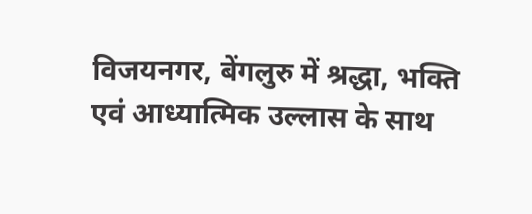विजयनगर, बेंगलुरु में श्रद्धा, भक्ति एवं आध्यात्मिक उल्लास के साथ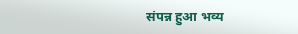संपन्न हुआ भव्य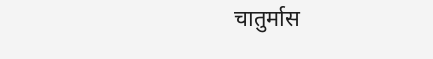चातुर्मास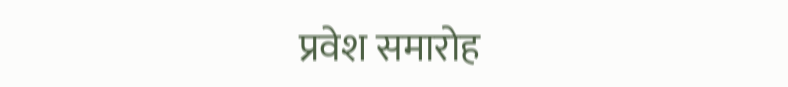प्रवेश समारोह